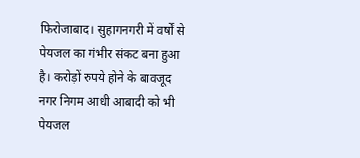फिरोजाबाद। सुहागनगरी में वर्षों से पेयजल का गंभीर संकट बना हुआ है। करोड़ों रुपये होने के बावजूद नगर निगम आधी आबादी को भी पेयजल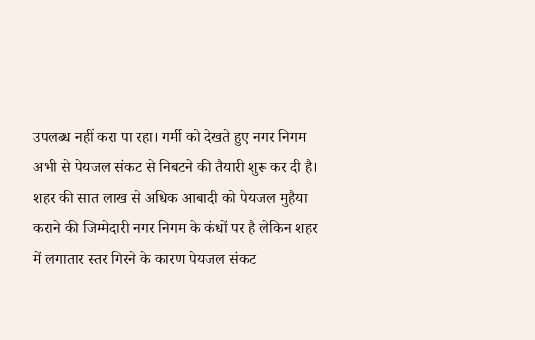उपलब्ध नहीं करा पा रहा। गर्मी को देखते हुए नगर निगम अभी से पेयजल संकट से निबटने की तैयारी शुरू कर दी है।
शहर की सात लाख से अधिक आबादी को पेयजल मुहैया कराने की जिम्मेदारी नगर निगम के कंधों पर है लेकिन शहर में लगातार स्तर गिरने के कारण पेयजल संकट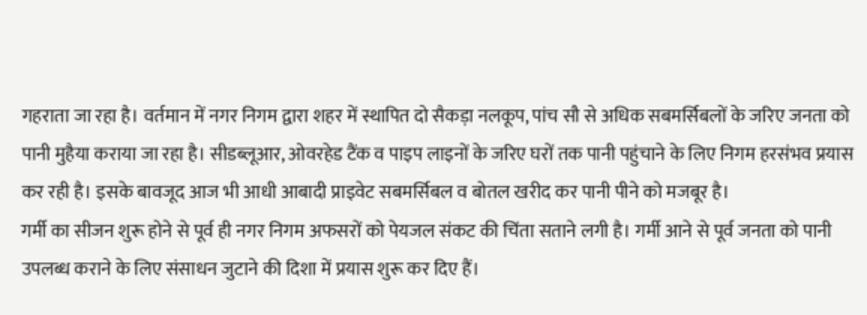गहराता जा रहा है। वर्तमान में नगर निगम द्वारा शहर में स्थापित दो सैकड़ा नलकूप, पांच सौ से अधिक सबमर्सिबलों के जरिए जनता को पानी मुहैया कराया जा रहा है। सीडब्लूआर, ओवरहेड टैंक व पाइप लाइनों के जरिए घरों तक पानी पहुंचाने के लिए निगम हरसंभव प्रयास कर रही है। इसके बावजूद आज भी आधी आबादी प्राइवेट सबमर्सिबल व बोतल खरीद कर पानी पीने को मजबूर है।
गर्मी का सीजन शुरू होने से पूर्व ही नगर निगम अफसरों को पेयजल संकट की चिंता सताने लगी है। गर्मी आने से पूर्व जनता को पानी उपलब्ध कराने के लिए संसाधन जुटाने की दिशा में प्रयास शुरू कर दिए हैं।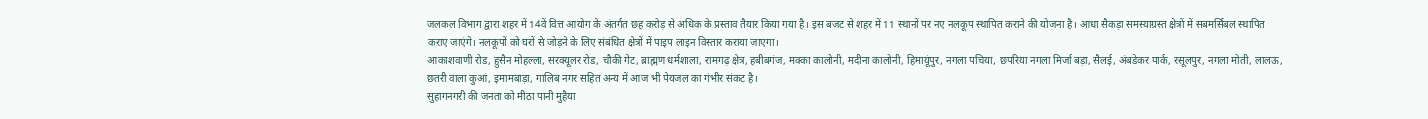जलकल विभाग द्वारा शहर में 14वें वित्त आयोग के अंतर्गत छह करोड़ से अधिक के प्रस्ताव तैयार किया गया है। इस बजट से शहर में 11 स्थानों पर नए नलकूप स्थापित कराने की योजना है। आधा सैकड़ा समस्याग्रस्त क्षेत्रों में सबमर्सिबल स्थापित कराए जाएंगे। नलकूपों को घरों से जोड़ने के लिए संबंधित क्षेत्रों में पाइप लाइन विस्तार कराया जाएगा।
आकाशवाणी रोड, हुसैन मोहल्ला, सरक्यूलर रोड, चौकी गेट, ब्राह्मण धर्मशाला, रामगढ़ क्षेत्र, हबीबगंज, मक्का कालोनी, मदीना कालोनी, हिमायूंपुर, नगला पचिया, छपरिया नगला मिर्जा बड़ा, सैलई, अंबडेकर पार्क, रसूलपुर, नगला मोती, लालऊ, छतरी वाला कुआं, इमामबाड़ा, गालिब नगर सहित अन्य में आज भी पेयजल का गंभीर संकट है।
सुहागनगरी की जनता को मीठा पानी मुहैया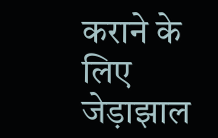कराने के लिए जेड़ाझाल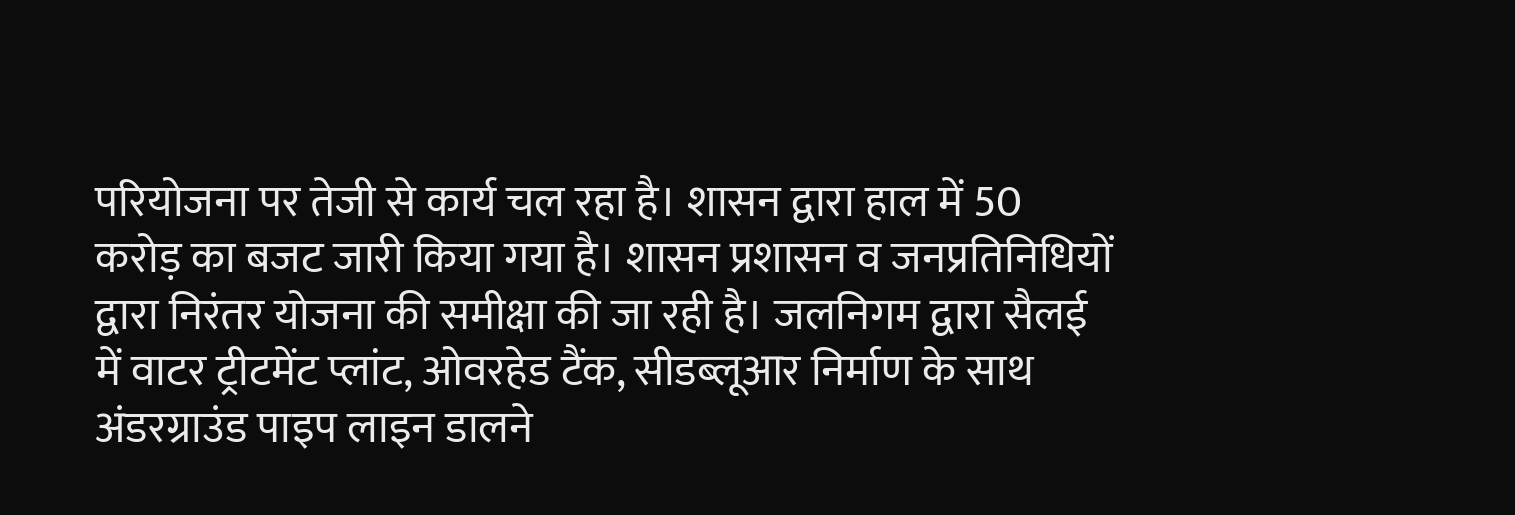परियोजना पर तेजी से कार्य चल रहा है। शासन द्वारा हाल में 50 करोड़ का बजट जारी किया गया है। शासन प्रशासन व जनप्रतिनिधियों द्वारा निरंतर योजना की समीक्षा की जा रही है। जलनिगम द्वारा सैलई में वाटर ट्रीटमेंट प्लांट, ओवरहेड टैंक, सीडब्लूआर निर्माण के साथ अंडरग्राउंड पाइप लाइन डालने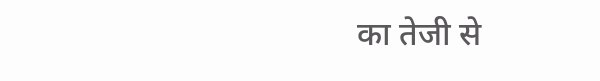का तेजी से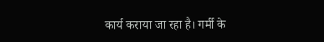कार्य कराया जा रहा है। गर्मी के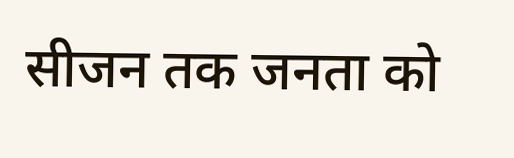सीजन तक जनता को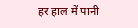हर हाल में पानी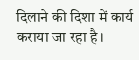दिलाने की दिशा में कार्य कराया जा रहा है।